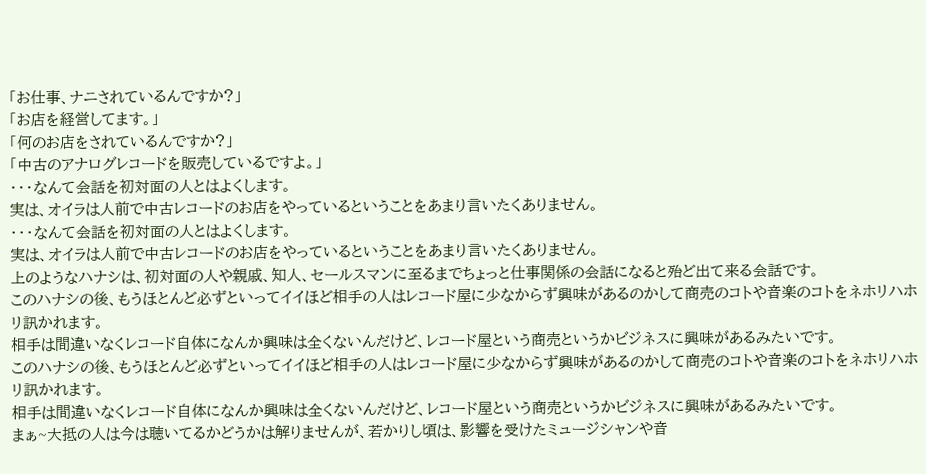「お仕事、ナニされているんですか?」
「お店を経営してます。」
「何のお店をされているんですか?」
「中古のアナログレコードを販売しているですよ。」
・・・なんて会話を初対面の人とはよくします。
実は、オイラは人前で中古レコードのお店をやっているということをあまり言いたくありません。
・・・なんて会話を初対面の人とはよくします。
実は、オイラは人前で中古レコードのお店をやっているということをあまり言いたくありません。
上のようなハナシは、初対面の人や親戚、知人、セールスマンに至るまでちょっと仕事関係の会話になると殆ど出て来る会話です。
このハナシの後、もうほとんど必ずといってイイほど相手の人はレコード屋に少なからず興味があるのかして商売のコトや音楽のコトをネホリハホリ訊かれます。
相手は間違いなくレコード自体になんか興味は全くないんだけど、レコード屋という商売というかビジネスに興味があるみたいです。
このハナシの後、もうほとんど必ずといってイイほど相手の人はレコード屋に少なからず興味があるのかして商売のコトや音楽のコトをネホリハホリ訊かれます。
相手は間違いなくレコード自体になんか興味は全くないんだけど、レコード屋という商売というかビジネスに興味があるみたいです。
まぁ~大抵の人は今は聴いてるかどうかは解りませんが、若かりし頃は、影響を受けたミュージシャンや音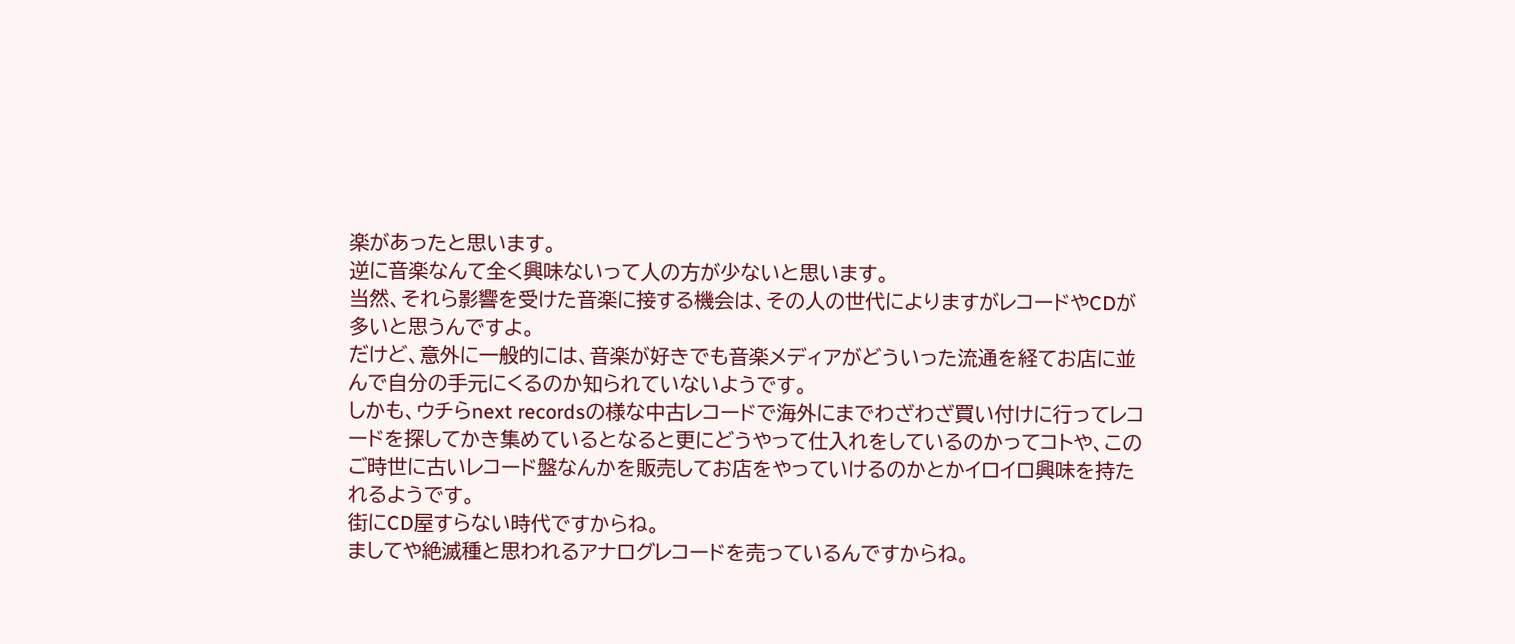楽があったと思います。
逆に音楽なんて全く興味ないって人の方が少ないと思います。
当然、それら影響を受けた音楽に接する機会は、その人の世代によりますがレコードやCDが多いと思うんですよ。
だけど、意外に一般的には、音楽が好きでも音楽メディアがどういった流通を経てお店に並んで自分の手元にくるのか知られていないようです。
しかも、ウチらnext recordsの様な中古レコードで海外にまでわざわざ買い付けに行ってレコードを探してかき集めているとなると更にどうやって仕入れをしているのかってコトや、このご時世に古いレコード盤なんかを販売してお店をやっていけるのかとかイロイロ興味を持たれるようです。
街にCD屋すらない時代ですからね。
ましてや絶滅種と思われるアナログレコードを売っているんですからね。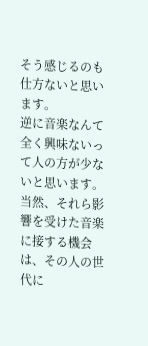そう感じるのも仕方ないと思います。
逆に音楽なんて全く興味ないって人の方が少ないと思います。
当然、それら影響を受けた音楽に接する機会は、その人の世代に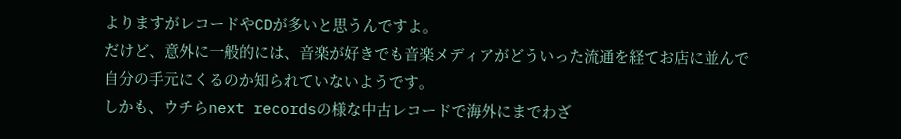よりますがレコードやCDが多いと思うんですよ。
だけど、意外に一般的には、音楽が好きでも音楽メディアがどういった流通を経てお店に並んで自分の手元にくるのか知られていないようです。
しかも、ウチらnext recordsの様な中古レコードで海外にまでわざ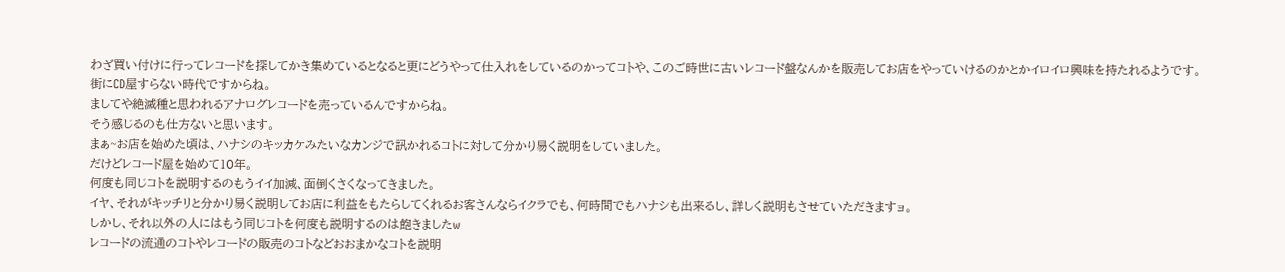わざ買い付けに行ってレコードを探してかき集めているとなると更にどうやって仕入れをしているのかってコトや、このご時世に古いレコード盤なんかを販売してお店をやっていけるのかとかイロイロ興味を持たれるようです。
街にCD屋すらない時代ですからね。
ましてや絶滅種と思われるアナログレコードを売っているんですからね。
そう感じるのも仕方ないと思います。
まぁ~お店を始めた頃は、ハナシのキッカケみたいなカンジで訊かれるコトに対して分かり易く説明をしていました。
だけどレコード屋を始めて10年。
何度も同じコトを説明するのもうイイ加減、面倒くさくなってきました。
イヤ、それがキッチリと分かり易く説明してお店に利益をもたらしてくれるお客さんならイクラでも、何時間でもハナシも出来るし、詳しく説明もさせていただきますョ。
しかし、それ以外の人にはもう同じコトを何度も説明するのは飽きましたw
レコードの流通のコトやレコードの販売のコトなどおおまかなコトを説明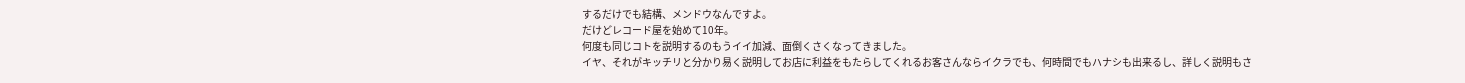するだけでも結構、メンドウなんですよ。
だけどレコード屋を始めて10年。
何度も同じコトを説明するのもうイイ加減、面倒くさくなってきました。
イヤ、それがキッチリと分かり易く説明してお店に利益をもたらしてくれるお客さんならイクラでも、何時間でもハナシも出来るし、詳しく説明もさ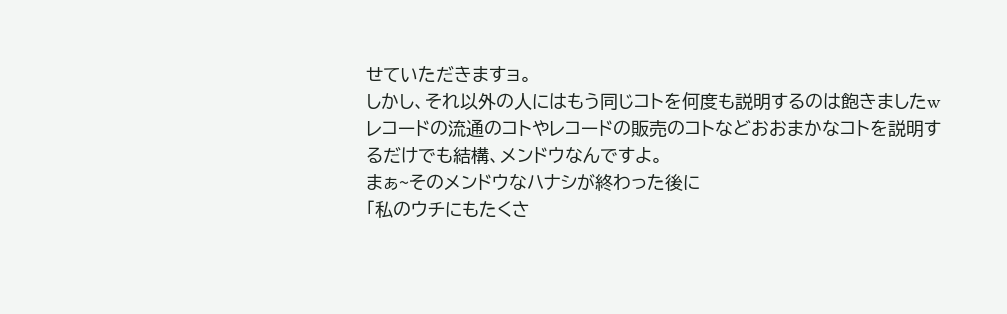せていただきますョ。
しかし、それ以外の人にはもう同じコトを何度も説明するのは飽きましたw
レコードの流通のコトやレコードの販売のコトなどおおまかなコトを説明するだけでも結構、メンドウなんですよ。
まぁ~そのメンドウなハナシが終わった後に
「私のウチにもたくさ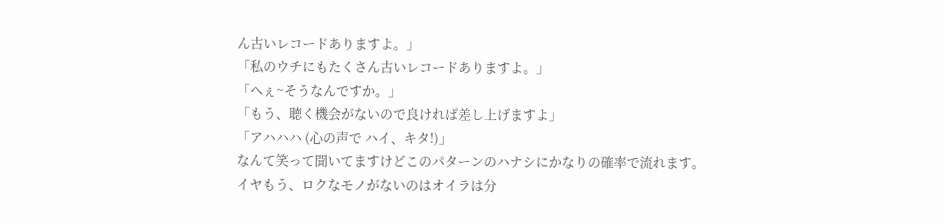ん古いレコードありますよ。」
「私のウチにもたくさん古いレコードありますよ。」
「へぇ~そうなんですか。」
「もう、聴く機会がないので良ければ差し上げますよ」
「アハハハ (心の声で ハイ、キタ!)」
なんて笑って聞いてますけどこのパターンのハナシにかなりの確率で流れます。
イヤもう、ロクなモノがないのはオイラは分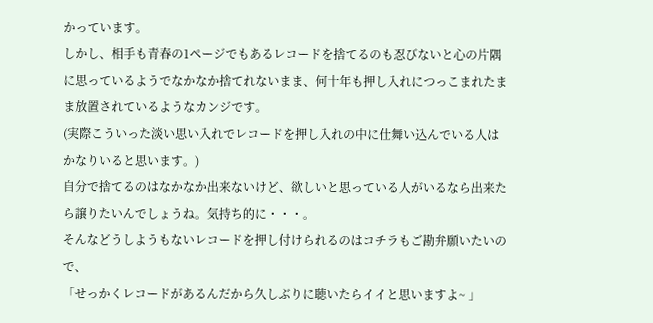かっています。
しかし、相手も青春の1ページでもあるレコードを捨てるのも忍びないと心の片隅に思っているようでなかなか捨てれないまま、何十年も押し入れにつっこまれたまま放置されているようなカンジです。
(実際こういった淡い思い入れでレコードを押し入れの中に仕舞い込んでいる人はかなりいると思います。)
自分で捨てるのはなかなか出来ないけど、欲しいと思っている人がいるなら出来たら譲りたいんでしょうね。気持ち的に・・・。
そんなどうしようもないレコードを押し付けられるのはコチラもご勘弁願いたいので、
「せっかくレコードがあるんだから久しぶりに聴いたらイイと思いますよ~ 」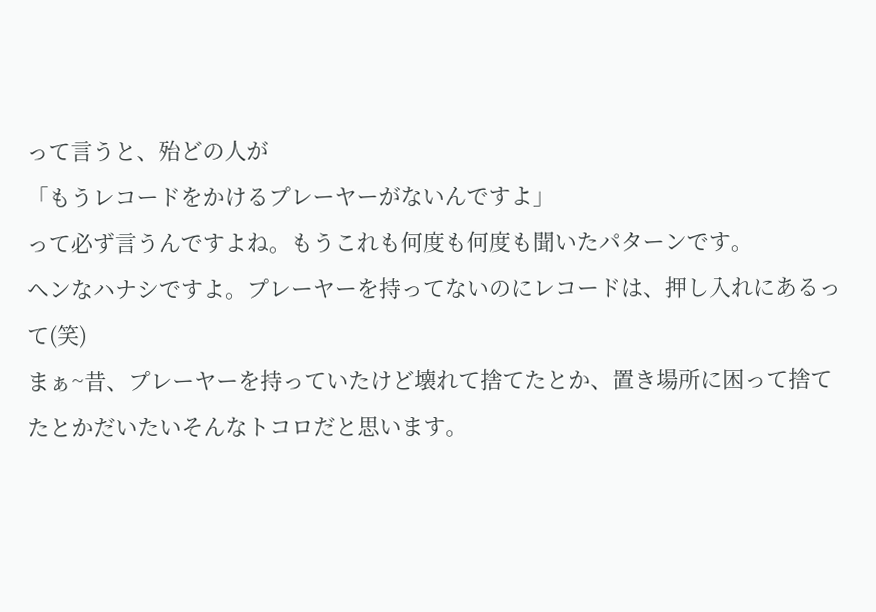って言うと、殆どの人が
「もうレコードをかけるプレーヤーがないんですよ」
って必ず言うんですよね。もうこれも何度も何度も聞いたパターンです。
ヘンなハナシですよ。プレーヤーを持ってないのにレコードは、押し入れにあるって(笑)
まぁ~昔、プレーヤーを持っていたけど壊れて捨てたとか、置き場所に困って捨てたとかだいたいそんなトコロだと思います。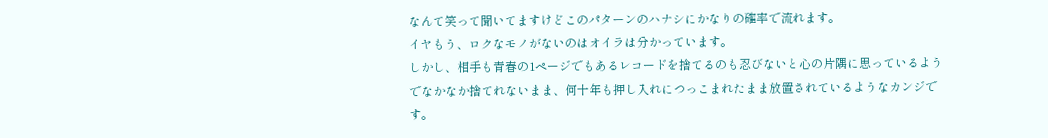なんて笑って聞いてますけどこのパターンのハナシにかなりの確率で流れます。
イヤもう、ロクなモノがないのはオイラは分かっています。
しかし、相手も青春の1ページでもあるレコードを捨てるのも忍びないと心の片隅に思っているようでなかなか捨てれないまま、何十年も押し入れにつっこまれたまま放置されているようなカンジです。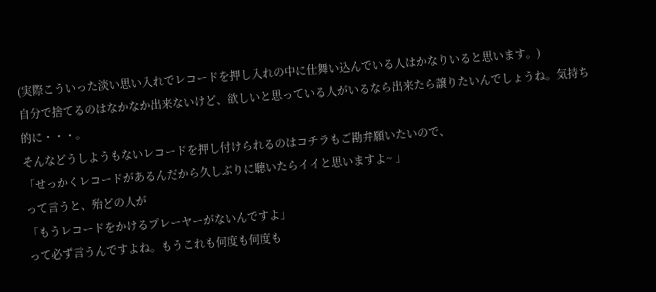(実際こういった淡い思い入れでレコードを押し入れの中に仕舞い込んでいる人はかなりいると思います。)
自分で捨てるのはなかなか出来ないけど、欲しいと思っている人がいるなら出来たら譲りたいんでしょうね。気持ち的に・・・。
そんなどうしようもないレコードを押し付けられるのはコチラもご勘弁願いたいので、
「せっかくレコードがあるんだから久しぶりに聴いたらイイと思いますよ~ 」
って言うと、殆どの人が
「もうレコードをかけるプレーヤーがないんですよ」
って必ず言うんですよね。もうこれも何度も何度も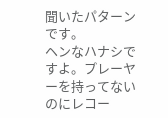聞いたパターンです。
ヘンなハナシですよ。プレーヤーを持ってないのにレコー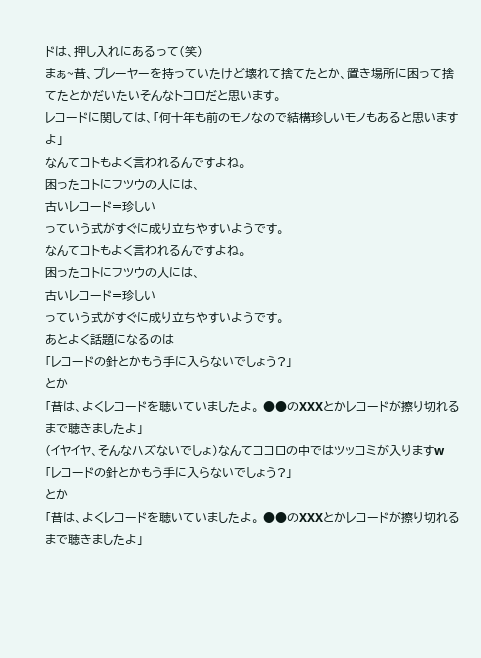ドは、押し入れにあるって(笑)
まぁ~昔、プレーヤーを持っていたけど壊れて捨てたとか、置き場所に困って捨てたとかだいたいそんなトコロだと思います。
レコードに関しては、「何十年も前のモノなので結構珍しいモノもあると思いますよ」
なんてコトもよく言われるんですよね。
困ったコトにフツウの人には、
古いレコード=珍しい
っていう式がすぐに成り立ちやすいようです。
なんてコトもよく言われるんですよね。
困ったコトにフツウの人には、
古いレコード=珍しい
っていう式がすぐに成り立ちやすいようです。
あとよく話題になるのは
「レコードの針とかもう手に入らないでしょう?」
とか
「昔は、よくレコードを聴いていましたよ。 ●●のXXXとかレコードが擦り切れるまで聴きましたよ」
(イヤイヤ、そんなハズないでしょ)なんてココロの中ではツッコミが入りますw
「レコードの針とかもう手に入らないでしょう?」
とか
「昔は、よくレコードを聴いていましたよ。 ●●のXXXとかレコードが擦り切れるまで聴きましたよ」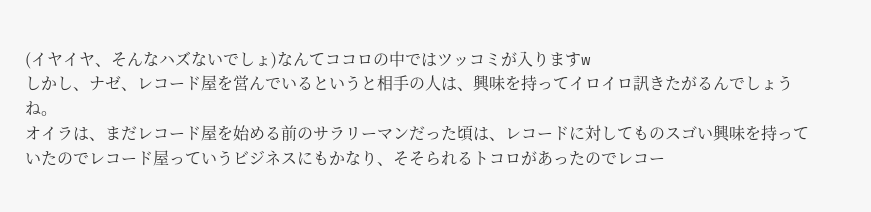(イヤイヤ、そんなハズないでしょ)なんてココロの中ではツッコミが入りますw
しかし、ナゼ、レコード屋を営んでいるというと相手の人は、興味を持ってイロイロ訊きたがるんでしょうね。
オイラは、まだレコード屋を始める前のサラリーマンだった頃は、レコードに対してものスゴい興味を持っていたのでレコード屋っていうビジネスにもかなり、そそられるトコロがあったのでレコー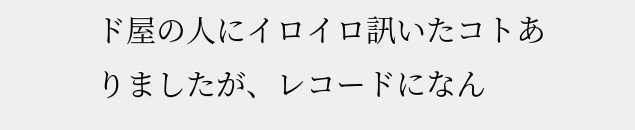ド屋の人にイロイロ訊いたコトありましたが、レコードになん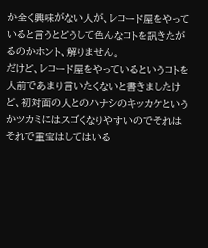か全く興味がない人が、レコード屋をやっていると言うとどうして色んなコトを訊きたがるのかホント、解りません。
だけど、レコード屋をやっているというコトを人前であまり言いたくないと書きましたけど、初対面の人とのハナシのキッカケというかツカミにはスゴくなりやすいのでそれはそれで重宝はしてはいる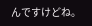んですけどね。